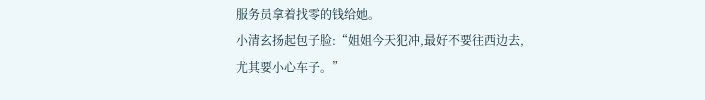服务员拿着找零的钱给她。
小清玄扬起包子脸:“姐姐今天犯冲,最好不要往西边去,尤其要小心车子。”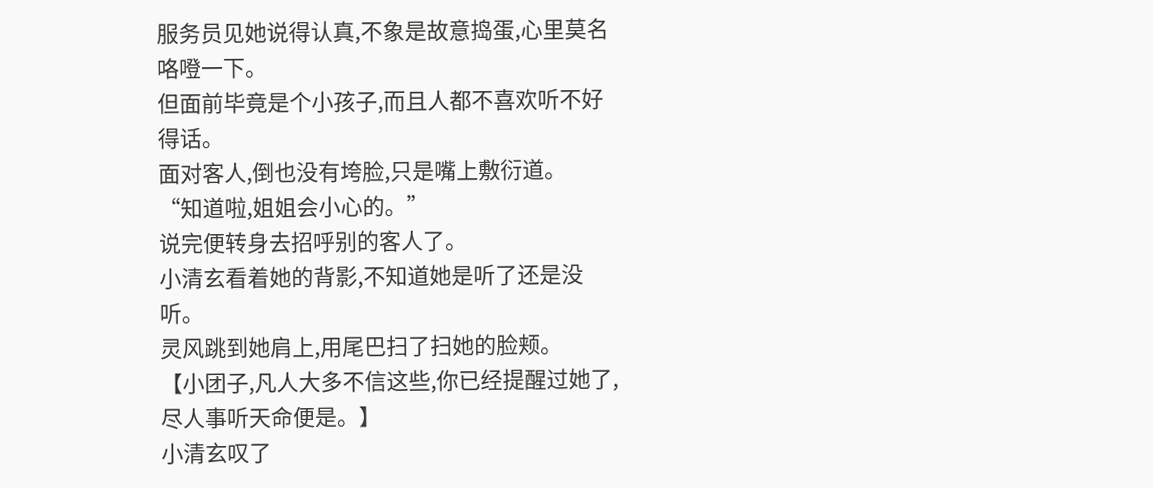服务员见她说得认真,不象是故意捣蛋,心里莫名咯噔一下。
但面前毕竟是个小孩子,而且人都不喜欢听不好得话。
面对客人,倒也没有垮脸,只是嘴上敷衍道。
“知道啦,姐姐会小心的。”
说完便转身去招呼别的客人了。
小清玄看着她的背影,不知道她是听了还是没听。
灵风跳到她肩上,用尾巴扫了扫她的脸颊。
【小团子,凡人大多不信这些,你已经提醒过她了,尽人事听天命便是。】
小清玄叹了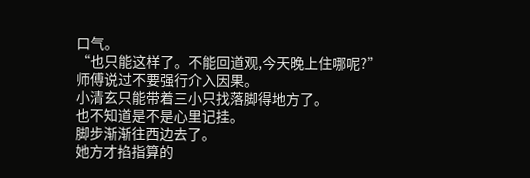口气。
“也只能这样了。不能回道观,今天晚上住哪呢?”
师傅说过不要强行介入因果。
小清玄只能带着三小只找落脚得地方了。
也不知道是不是心里记挂。
脚步渐渐往西边去了。
她方才掐指算的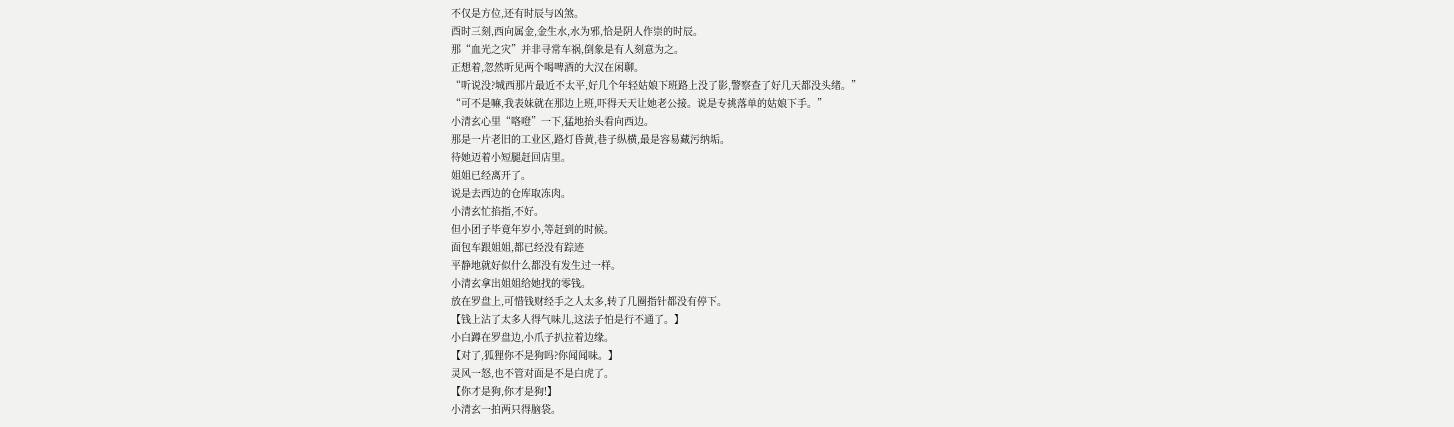不仅是方位,还有时辰与凶煞。
酉时三刻,西向属金,金生水,水为邪,恰是阴人作崇的时辰。
那“血光之灾”并非寻常车祸,倒象是有人刻意为之。
正想着,忽然听见两个喝啤酒的大汉在闲聊。
“听说没?城西那片最近不太平,好几个年轻姑娘下班路上没了影,警察查了好几天都没头绪。”
“可不是嘛,我表妹就在那边上班,吓得天天让她老公接。说是专挑落单的姑娘下手。”
小清玄心里“咯噔”一下,猛地抬头看向西边。
那是一片老旧的工业区,路灯昏黄,巷子纵横,最是容易藏污纳垢。
待她迈着小短腿赶回店里。
姐姐已经离开了。
说是去西边的仓库取冻肉。
小清玄忙掐指,不好。
但小团子毕竟年岁小,等赶到的时候。
面包车跟姐姐,都已经没有踪迹
平静地就好似什么都没有发生过一样。
小清玄拿出姐姐给她找的零钱。
放在罗盘上,可惜钱财经手之人太多,转了几圈指针都没有停下。
【钱上沾了太多人得气味儿,这法子怕是行不通了。】
小白蹲在罗盘边,小爪子扒拉着边缘。
【对了,狐狸你不是狗吗?你闻闻味。】
灵风一怒,也不管对面是不是白虎了。
【你才是狗,你才是狗!】
小清玄一拍两只得脑袋。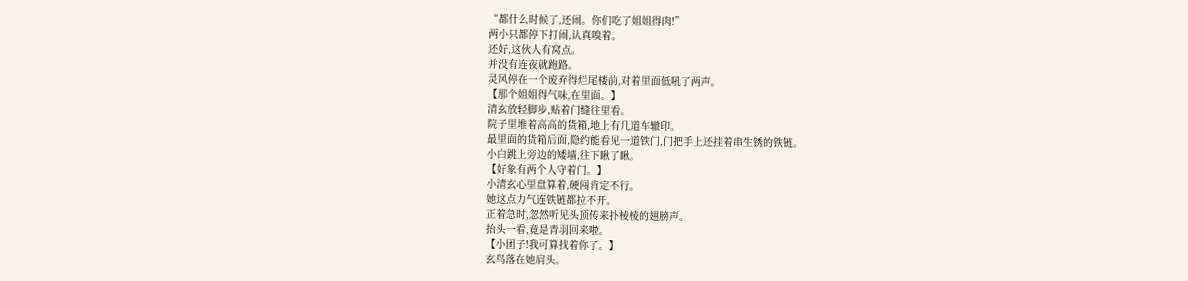“都什么时候了,还闹。你们吃了姐姐得肉!”
两小只都停下打闹,认真嗅着。
还好,这伙人有窝点。
并没有连夜就跑路。
灵风停在一个废弃得烂尾楼前,对着里面低吼了两声。
【那个姐姐得气味,在里面。】
清玄放轻脚步,贴着门缝往里看。
院子里堆着高高的货箱,地上有几道车辙印。
最里面的货箱后面,隐约能看见一道铁门,门把手上还挂着串生锈的铁链。
小白跳上旁边的矮墙,往下瞅了瞅。
【好象有两个人守着门。】
小清玄心里盘算着,硬闯肯定不行。
她这点力气连铁链都拉不开。
正着急时,忽然听见头顶传来扑棱棱的翅膀声。
抬头一看,竟是青羽回来啦。
【小团子!我可算找着你了。】
玄鸟落在她肩头。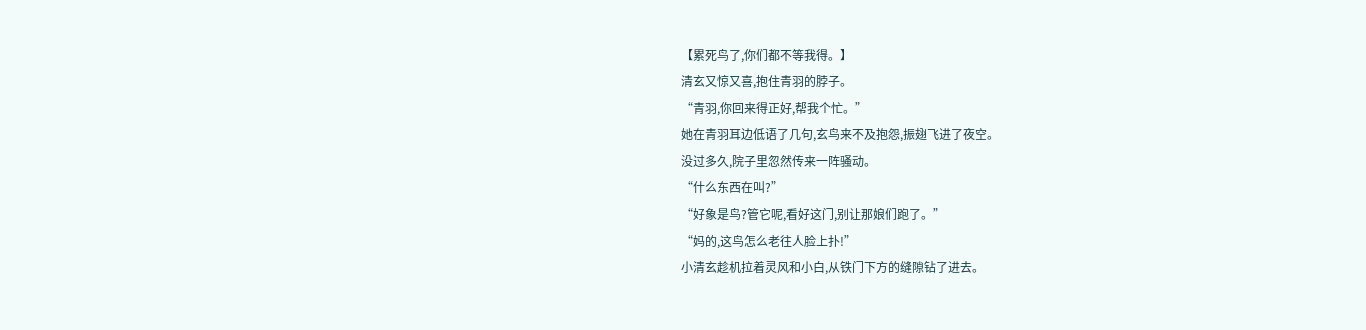【累死鸟了,你们都不等我得。】
清玄又惊又喜,抱住青羽的脖子。
“青羽,你回来得正好,帮我个忙。”
她在青羽耳边低语了几句,玄鸟来不及抱怨,振翅飞进了夜空。
没过多久,院子里忽然传来一阵骚动。
“什么东西在叫?”
“好象是鸟?管它呢,看好这门,别让那娘们跑了。”
“妈的,这鸟怎么老往人脸上扑!”
小清玄趁机拉着灵风和小白,从铁门下方的缝隙钻了进去。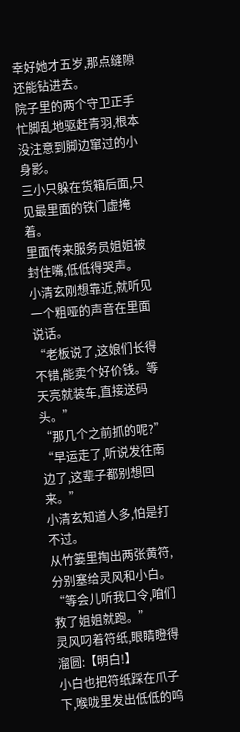幸好她才五岁,那点缝隙还能钻进去。
院子里的两个守卫正手忙脚乱地驱赶青羽,根本没注意到脚边窜过的小身影。
三小只躲在货箱后面,只见最里面的铁门虚掩着。
里面传来服务员姐姐被封住嘴,低低得哭声。
小清玄刚想靠近,就听见一个粗哑的声音在里面说话。
“老板说了,这娘们长得不错,能卖个好价钱。等天亮就装车,直接送码头。”
“那几个之前抓的呢?”
“早运走了,听说发往南边了,这辈子都别想回来。”
小清玄知道人多,怕是打不过。
从竹篓里掏出两张黄符,分别塞给灵风和小白。
“等会儿听我口令,咱们救了姐姐就跑。”
灵风叼着符纸,眼睛瞪得溜圆:【明白!】
小白也把符纸踩在爪子下,喉咙里发出低低的呜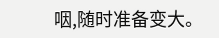咽,随时准备变大。